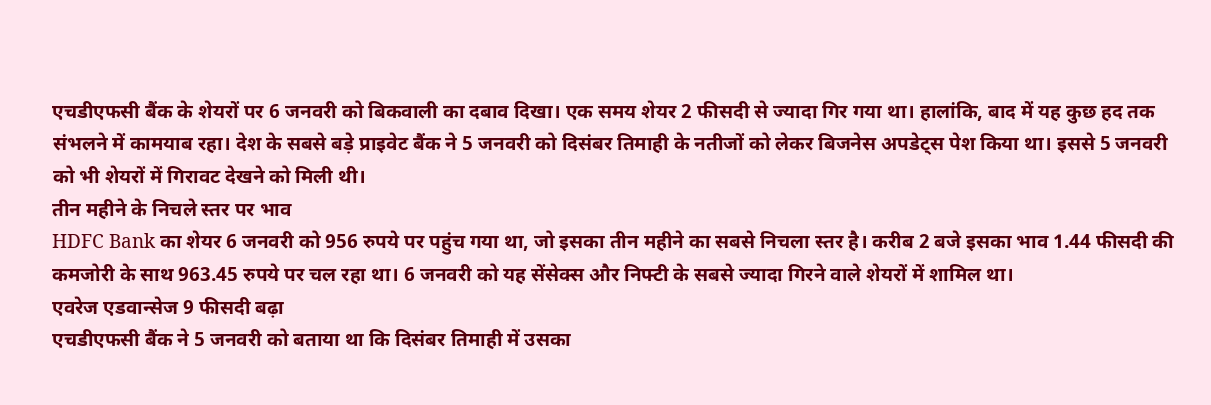एचडीएफसी बैंक के शेयरों पर 6 जनवरी को बिकवाली का दबाव दिखा। एक समय शेयर 2 फीसदी से ज्यादा गिर गया था। हालांकि, बाद में यह कुछ हद तक संभलने में कामयाब रहा। देश के सबसे बड़े प्राइवेट बैंक ने 5 जनवरी को दिसंबर तिमाही के नतीजों को लेकर बिजनेस अपडेट्स पेश किया था। इससे 5 जनवरी को भी शेयरों में गिरावट देखने को मिली थी।
तीन महीने के निचले स्तर पर भाव
HDFC Bank का शेयर 6 जनवरी को 956 रुपये पर पहुंच गया था, जो इसका तीन महीने का सबसे निचला स्तर है। करीब 2 बजे इसका भाव 1.44 फीसदी की कमजोरी के साथ 963.45 रुपये पर चल रहा था। 6 जनवरी को यह सेंसेक्स और निफ्टी के सबसे ज्यादा गिरने वाले शेयरों में शामिल था।
एवरेज एडवान्सेज 9 फीसदी बढ़ा
एचडीएफसी बैंक ने 5 जनवरी को बताया था कि दिसंबर तिमाही में उसका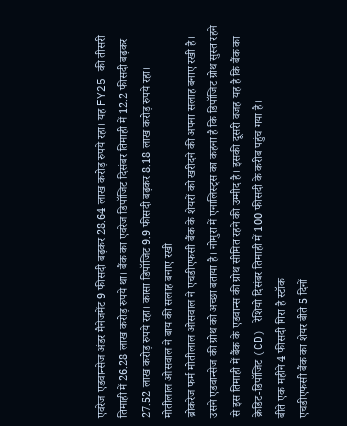एवरेज एडवान्सेज अंडर मैनेजमेंट 9 फीसदी बढ़कर 28.64 लाख करोड़ रुपये रहा। यह FY25 की तीसरी तिमाही में 26.28 लाख करोड़ रुपये था। बैंक का एवरेज डिपॉजिट दिसंबर तिमाही में 12.2 फीसदी बढ़कर 27.52 लाख करोड़ रुपये रहा। कासा डिपॉजिट 9.9 फीसदी बढ़कर 8.18 लाख करोड़ रुपये रहा।
मोतीलाल ओसवाल ने बाय की सलाह बनाए रखी
ब्रोकरेज फर्म मोतीलाल ओसवाल ने एचडीएफसी बैंक के शेयरों को खरीदने की अपना सलाह बनाए रखी है। उसने एडवान्सेज की ग्रोथ को अच्छा बताया है। नोमुरा में एनालिस्ट्स का कहना है कि डिपॉजिट ग्रोथ सुस्त रहने से इस तिमाही में बैंक के एडवान्स की ग्रोथ सीमित रहने की उम्मीद है। इसकी दूसरी वजह यह है कि बैंक का क्रेडिट-डिपॉजिट (CD) रेशियो दिसंबर तिमाही में 100 फीसदी के करीब पहुंच गया है।
बीते एक महीने 4 फीसदी गिरा है स्टॉक
एचडीएफसी बैंक का शेयर बीते 5 दिनों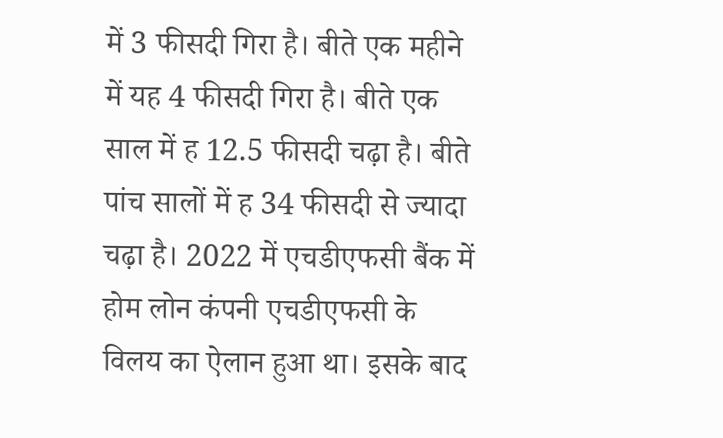में 3 फीसदी गिरा है। बीते एक महीने में यह 4 फीसदी गिरा है। बीते एक साल में ह 12.5 फीसदी चढ़ा है। बीते पांच सालों में ह 34 फीसदी से ज्यादा चढ़ा है। 2022 में एचडीएफसी बैंक में होम लोन कंपनी एचडीएफसी के विलय का ऐलान हुआ था। इसके बाद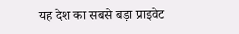यह देश का सबसे बड़ा प्राइवेट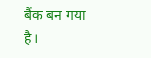बैंक बन गया है।